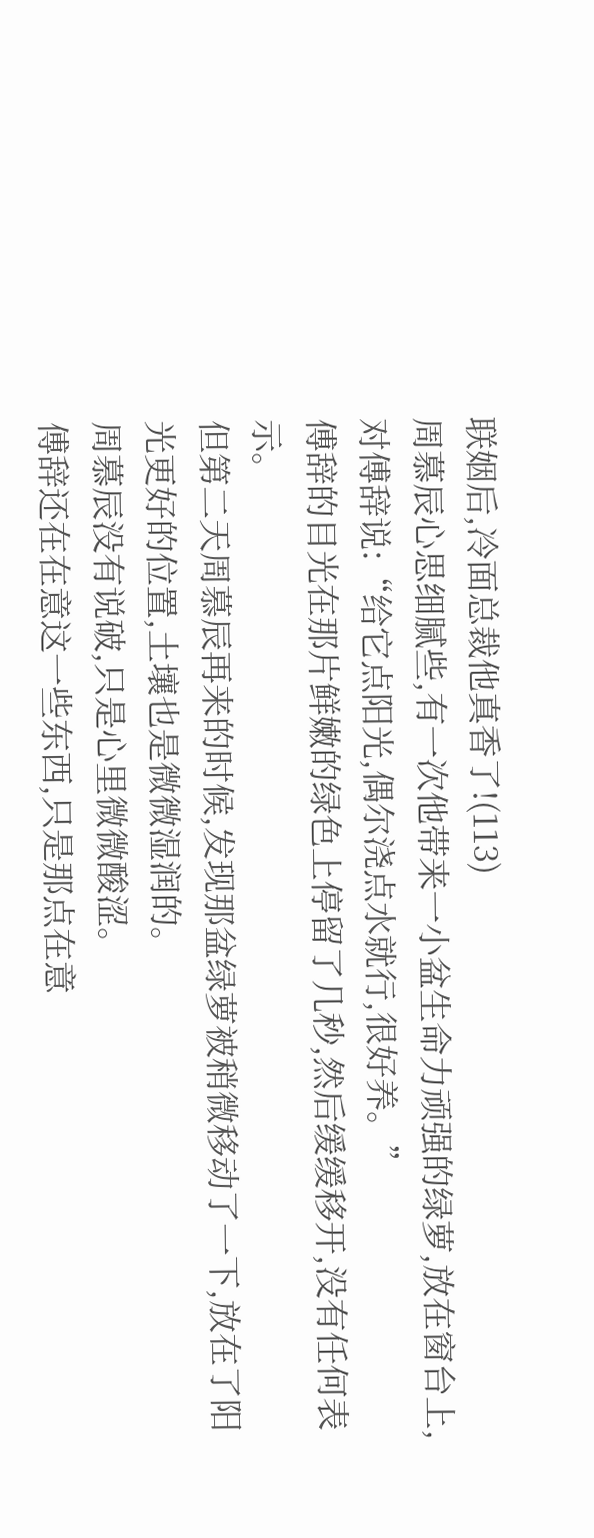联姻后,冷面总裁他真香了!(113)
周慕辰心思细腻些,有一次他带来一小盆生命力顽强的绿萝,放在窗台上,对傅辞说:“给它点阳光,偶尔浇点水就行,很好养。”
傅辞的目光在那片鲜嫩的绿色上停留了几秒,然后缓缓移开,没有任何表示。
但第二天周慕辰再来的时候,发现那盆绿萝被稍微移动了一下,放在了阳光更好的位置,土壤也是微微湿润的。
周慕辰没有说破,只是心里微微酸涩。
傅辞还在在意这一些东西,只是那点在意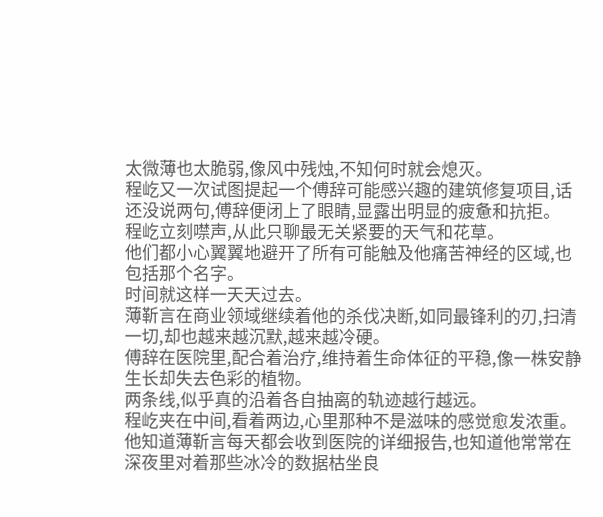太微薄也太脆弱,像风中残烛,不知何时就会熄灭。
程屹又一次试图提起一个傅辞可能感兴趣的建筑修复项目,话还没说两句,傅辞便闭上了眼睛,显露出明显的疲惫和抗拒。
程屹立刻噤声,从此只聊最无关紧要的天气和花草。
他们都小心翼翼地避开了所有可能触及他痛苦神经的区域,也包括那个名字。
时间就这样一天天过去。
薄靳言在商业领域继续着他的杀伐决断,如同最锋利的刃,扫清一切,却也越来越沉默,越来越冷硬。
傅辞在医院里,配合着治疗,维持着生命体征的平稳,像一株安静生长却失去色彩的植物。
两条线,似乎真的沿着各自抽离的轨迹越行越远。
程屹夹在中间,看着两边,心里那种不是滋味的感觉愈发浓重。
他知道薄靳言每天都会收到医院的详细报告,也知道他常常在深夜里对着那些冰冷的数据枯坐良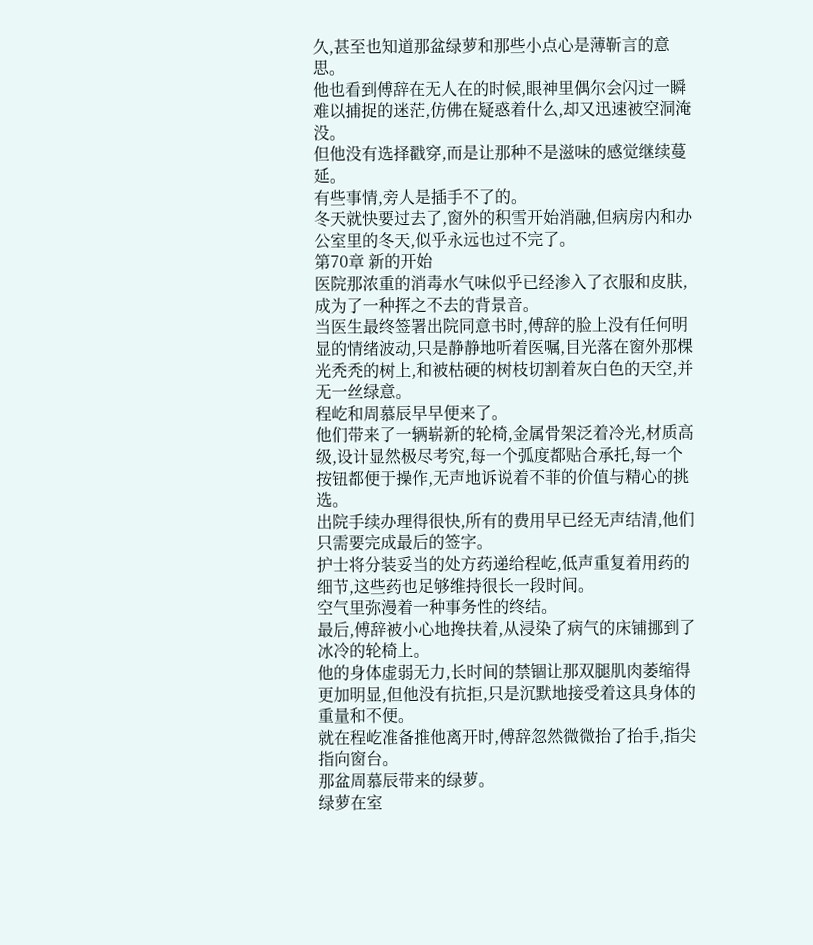久,甚至也知道那盆绿萝和那些小点心是薄靳言的意思。
他也看到傅辞在无人在的时候,眼神里偶尔会闪过一瞬难以捕捉的迷茫,仿佛在疑惑着什么,却又迅速被空洞淹没。
但他没有选择戳穿,而是让那种不是滋味的感觉继续蔓延。
有些事情,旁人是插手不了的。
冬天就快要过去了,窗外的积雪开始消融,但病房内和办公室里的冬天,似乎永远也过不完了。
第70章 新的开始
医院那浓重的消毒水气味似乎已经渗入了衣服和皮肤,成为了一种挥之不去的背景音。
当医生最终签署出院同意书时,傅辞的脸上没有任何明显的情绪波动,只是静静地听着医嘱,目光落在窗外那棵光秃秃的树上,和被枯硬的树枝切割着灰白色的天空,并无一丝绿意。
程屹和周慕辰早早便来了。
他们带来了一辆崭新的轮椅,金属骨架泛着冷光,材质高级,设计显然极尽考究,每一个弧度都贴合承托,每一个按钮都便于操作,无声地诉说着不菲的价值与精心的挑选。
出院手续办理得很快,所有的费用早已经无声结清,他们只需要完成最后的签字。
护士将分装妥当的处方药递给程屹,低声重复着用药的细节,这些药也足够维持很长一段时间。
空气里弥漫着一种事务性的终结。
最后,傅辞被小心地搀扶着,从浸染了病气的床铺挪到了冰冷的轮椅上。
他的身体虚弱无力,长时间的禁锢让那双腿肌肉萎缩得更加明显,但他没有抗拒,只是沉默地接受着这具身体的重量和不便。
就在程屹准备推他离开时,傅辞忽然微微抬了抬手,指尖指向窗台。
那盆周慕辰带来的绿萝。
绿萝在室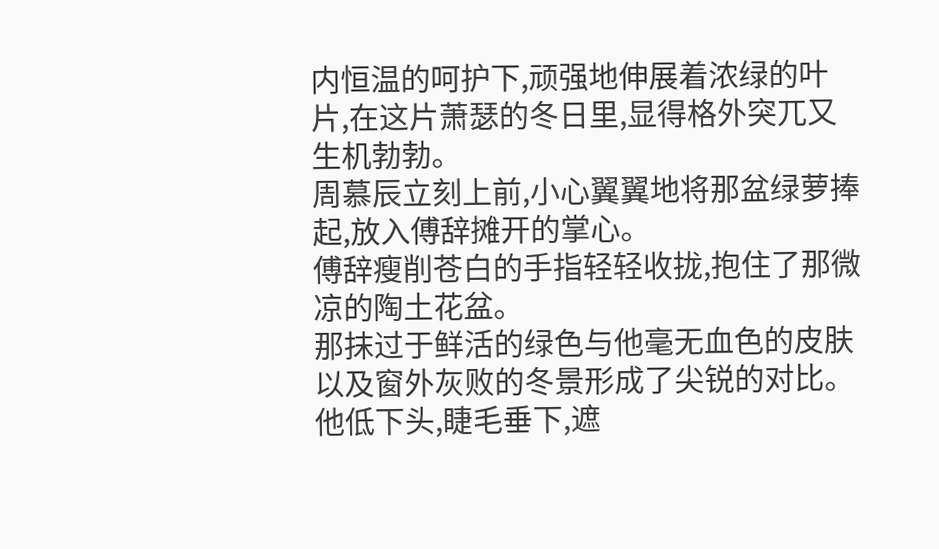内恒温的呵护下,顽强地伸展着浓绿的叶片,在这片萧瑟的冬日里,显得格外突兀又生机勃勃。
周慕辰立刻上前,小心翼翼地将那盆绿萝捧起,放入傅辞摊开的掌心。
傅辞瘦削苍白的手指轻轻收拢,抱住了那微凉的陶土花盆。
那抹过于鲜活的绿色与他毫无血色的皮肤以及窗外灰败的冬景形成了尖锐的对比。
他低下头,睫毛垂下,遮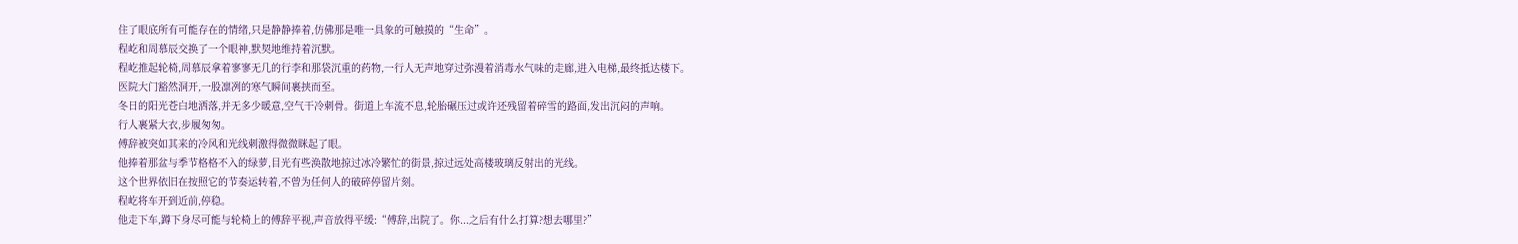住了眼底所有可能存在的情绪,只是静静捧着,仿佛那是唯一具象的可触摸的“生命”。
程屹和周慕辰交换了一个眼神,默契地维持着沉默。
程屹推起轮椅,周慕辰拿着寥寥无几的行李和那袋沉重的药物,一行人无声地穿过弥漫着消毒水气味的走廊,进入电梯,最终抵达楼下。
医院大门豁然洞开,一股凛冽的寒气瞬间裹挟而至。
冬日的阳光苍白地洒落,并无多少暖意,空气干冷刺骨。街道上车流不息,轮胎碾压过或许还残留着碎雪的路面,发出沉闷的声响。
行人裹紧大衣,步履匆匆。
傅辞被突如其来的冷风和光线刺激得微微眯起了眼。
他捧着那盆与季节格格不入的绿萝,目光有些涣散地掠过冰冷繁忙的街景,掠过远处高楼玻璃反射出的光线。
这个世界依旧在按照它的节奏运转着,不曾为任何人的破碎停留片刻。
程屹将车开到近前,停稳。
他走下车,蹲下身尽可能与轮椅上的傅辞平视,声音放得平缓:“傅辞,出院了。你...之后有什么打算?想去哪里?”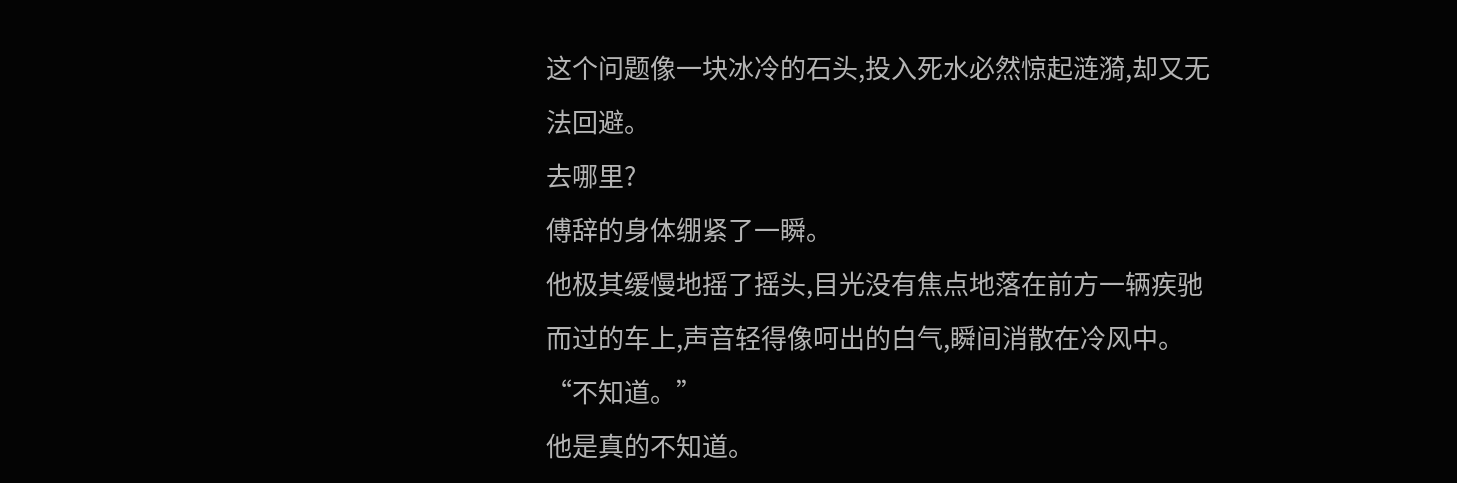这个问题像一块冰冷的石头,投入死水必然惊起涟漪,却又无法回避。
去哪里?
傅辞的身体绷紧了一瞬。
他极其缓慢地摇了摇头,目光没有焦点地落在前方一辆疾驰而过的车上,声音轻得像呵出的白气,瞬间消散在冷风中。
“不知道。”
他是真的不知道。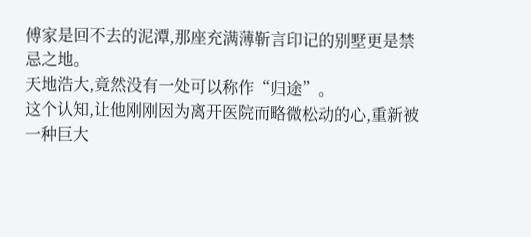傅家是回不去的泥潭,那座充满薄靳言印记的别墅更是禁忌之地。
天地浩大,竟然没有一处可以称作“归途”。
这个认知,让他刚刚因为离开医院而略微松动的心,重新被一种巨大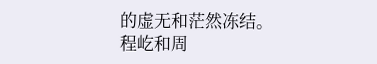的虚无和茫然冻结。
程屹和周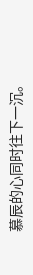慕辰的心同时往下一沉。